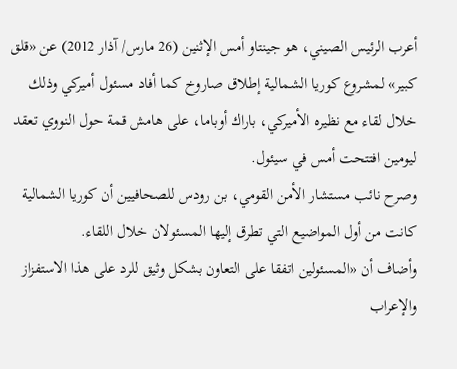أعرب الرئيس الصيني، هو جينتاو أمس الإثنين (26 مارس/ آذار 2012) عن «قلق كبير» لمشروع كوريا الشمالية إطلاق صاروخ كما أفاد مسئول أميركي وذلك خلال لقاء مع نظيره الأميركي، باراك أوباما، على هامش قمة حول النووي تعقد ليومين افتتحت أمس في سيئول.
وصرح نائب مستشار الأمن القومي، بن رودس للصحافيين أن كوريا الشمالية كانت من أول المواضيع التي تطرق إليها المسئولان خلال اللقاء.
وأضاف أن «المسئولين اتفقا على التعاون بشكل وثيق للرد على هذا الاستفزاز والإعراب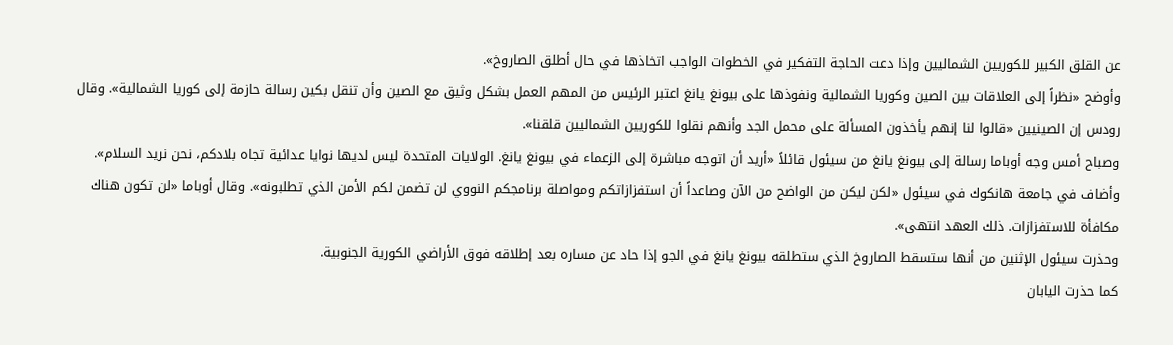عن القلق الكبير للكوريين الشماليين وإذا دعت الحاجة التفكير في الخطوات الواجب اتخاذها في حال أطلق الصاروخ».
وأوضح «نظراً إلى العلاقات بين الصين وكوريا الشمالية ونفوذها على بيونغ يانغ اعتبر الرئيس من المهم العمل بشكل وثيق مع الصين وأن تنقل بكين رسالة حازمة إلى كوريا الشمالية». وقال رودس إن الصينيين «قالوا لنا إنهم يأخذون المسألة على محمل الجد وأنهم نقلوا للكوريين الشماليين قلقنا».
وصباح أمس وجه أوباما رسالة إلى بيونغ يانغ من سيئول قائلاً «أريد أن اتوجه مباشرة إلى الزعماء في بيونغ يانغ. الولايات المتحدة ليس لديها نوايا عدائية تجاه بلادكم، نحن نريد السلام».
وأضاف في جامعة هانكوك في سيئول «لكن ليكن من الواضح من الآن وصاعداً أن استفزازاتكم ومواصلة برنامجكم النووي لن تضمن لكم الأمن الذي تطلبونه». وقال أوباما «لن تكون هناك مكافأة للاستفزازات. ذلك العهد انتهى».
وحذرت سيئول الإثنين من أنها ستسقط الصاروخ الذي ستطلقه بيونغ يانغ في الجو إذا حاد عن مساره بعد إطلاقه فوق الأراضي الكورية الجنوبية.
كما حذرت اليابان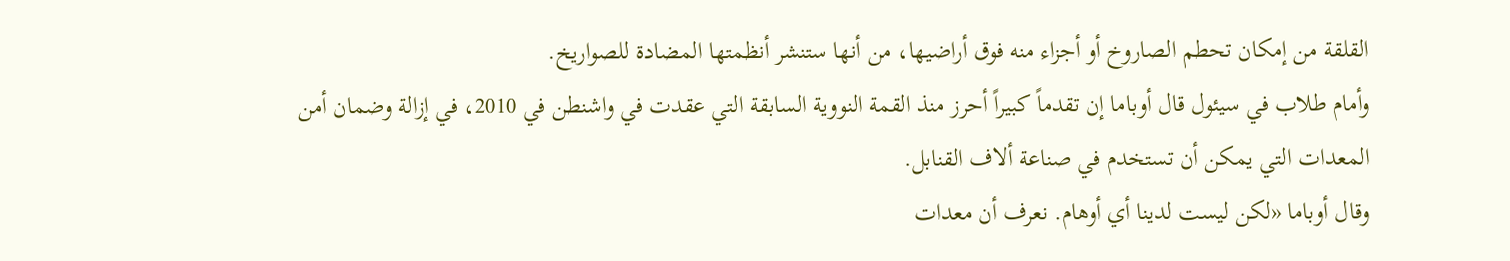القلقة من إمكان تحطم الصاروخ أو أجزاء منه فوق أراضيها، من أنها ستنشر أنظمتها المضادة للصواريخ.
وأمام طلاب في سيئول قال أوباما إن تقدماً كبيراً أحرز منذ القمة النووية السابقة التي عقدت في واشنطن في 2010، في إزالة وضمان أمن المعدات التي يمكن أن تستخدم في صناعة ألاف القنابل.
وقال أوباما «لكن ليست لدينا أي أوهام. نعرف أن معدات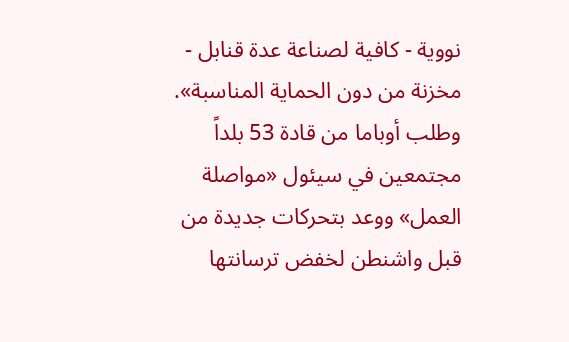نووية - كافية لصناعة عدة قنابل - مخزنة من دون الحماية المناسبة».
وطلب أوباما من قادة 53 بلداً مجتمعين في سيئول «مواصلة العمل» ووعد بتحركات جديدة من قبل واشنطن لخفض ترسانتها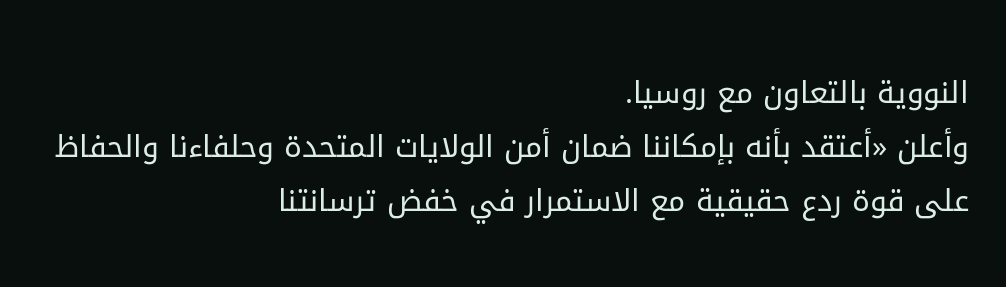النووية بالتعاون مع روسيا.
وأعلن «أعتقد بأنه بإمكاننا ضمان أمن الولايات المتحدة وحلفاءنا والحفاظ على قوة ردع حقيقية مع الاستمرار في خفض ترسانتنا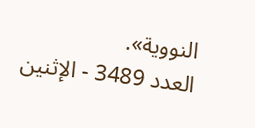النووية».
العدد 3489 - الإثنين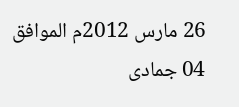26 مارس 2012م الموافق 04 جمادى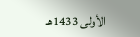الأولى 1433هـ